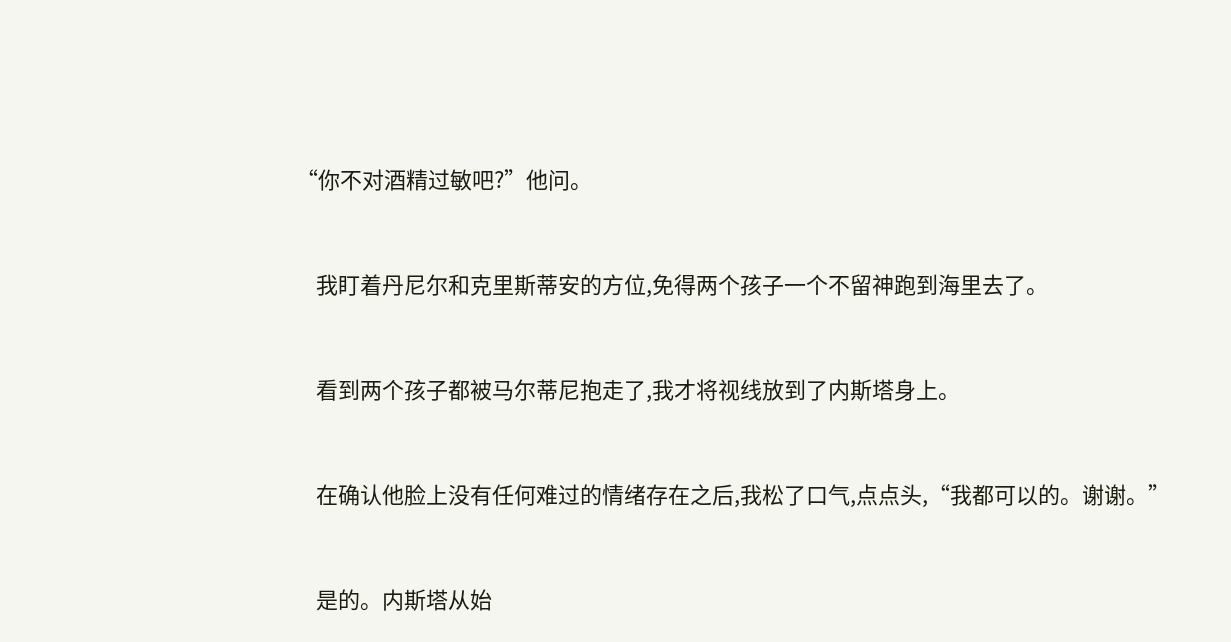“你不对酒精过敏吧?”他问。


    我盯着丹尼尔和克里斯蒂安的方位,免得两个孩子一个不留神跑到海里去了。


    看到两个孩子都被马尔蒂尼抱走了,我才将视线放到了内斯塔身上。


    在确认他脸上没有任何难过的情绪存在之后,我松了口气,点点头,“我都可以的。谢谢。”


    是的。内斯塔从始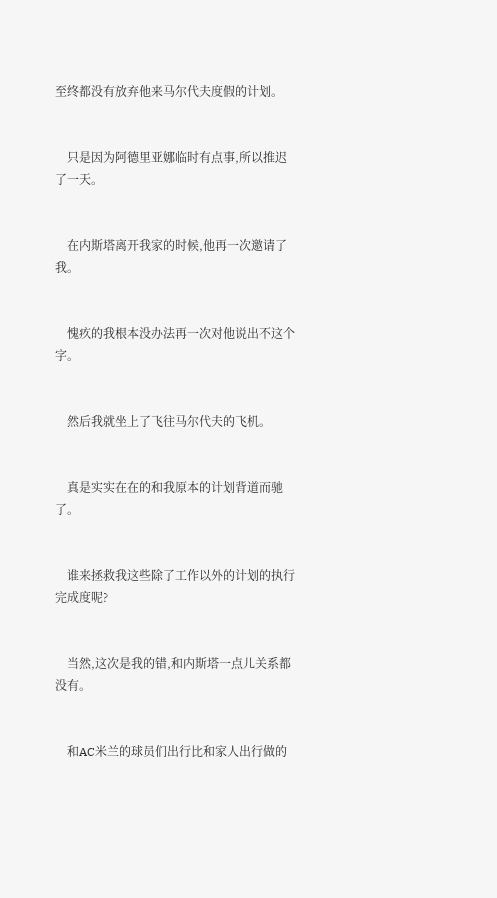至终都没有放弃他来马尔代夫度假的计划。


    只是因为阿德里亚娜临时有点事,所以推迟了一天。


    在内斯塔离开我家的时候,他再一次邀请了我。


    愧疚的我根本没办法再一次对他说出不这个字。


    然后我就坐上了飞往马尔代夫的飞机。


    真是实实在在的和我原本的计划背道而驰了。


    谁来拯救我这些除了工作以外的计划的执行完成度呢?


    当然,这次是我的错,和内斯塔一点儿关系都没有。


    和AC米兰的球员们出行比和家人出行做的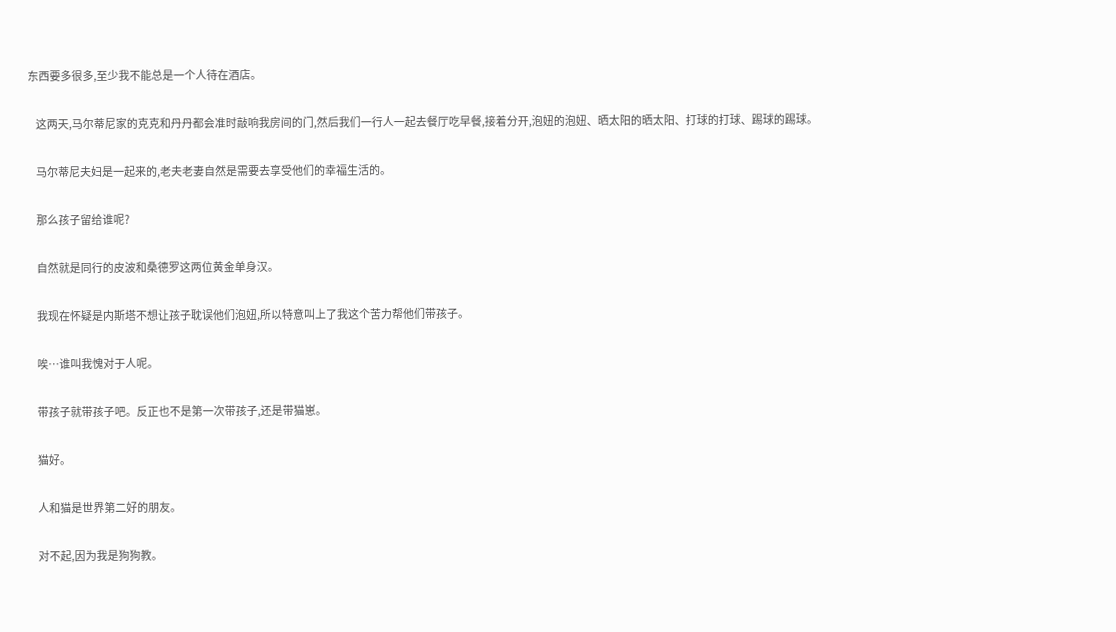东西要多很多,至少我不能总是一个人待在酒店。


    这两天,马尔蒂尼家的克克和丹丹都会准时敲响我房间的门,然后我们一行人一起去餐厅吃早餐,接着分开,泡妞的泡妞、晒太阳的晒太阳、打球的打球、踢球的踢球。


    马尔蒂尼夫妇是一起来的,老夫老妻自然是需要去享受他们的幸福生活的。


    那么孩子留给谁呢?


    自然就是同行的皮波和桑德罗这两位黄金单身汉。


    我现在怀疑是内斯塔不想让孩子耽误他们泡妞,所以特意叫上了我这个苦力帮他们带孩子。


    唉…谁叫我愧对于人呢。


    带孩子就带孩子吧。反正也不是第一次带孩子,还是带猫崽。


    猫好。


    人和猫是世界第二好的朋友。


    对不起,因为我是狗狗教。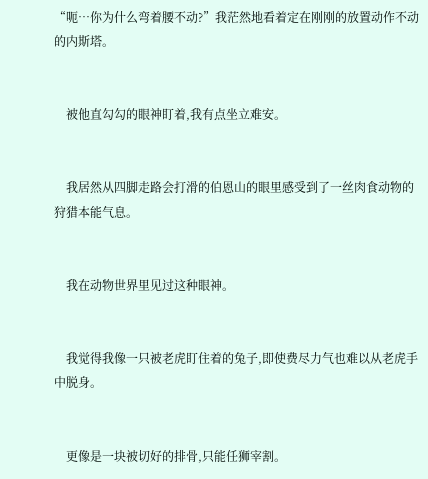“呃…你为什么弯着腰不动?”我茫然地看着定在刚刚的放置动作不动的内斯塔。


    被他直勾勾的眼神盯着,我有点坐立难安。


    我居然从四脚走路会打滑的伯恩山的眼里感受到了一丝肉食动物的狩猎本能气息。


    我在动物世界里见过这种眼神。


    我觉得我像一只被老虎盯住着的兔子,即使费尽力气也难以从老虎手中脱身。


    更像是一块被切好的排骨,只能任狮宰割。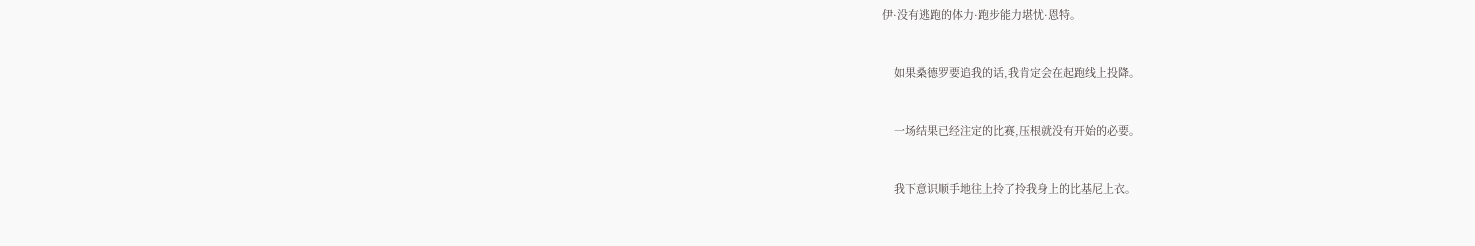伊·没有逃跑的体力·跑步能力堪忧·恩特。


    如果桑德罗要追我的话,我肯定会在起跑线上投降。


    一场结果已经注定的比赛,压根就没有开始的必要。


    我下意识顺手地往上拎了拎我身上的比基尼上衣。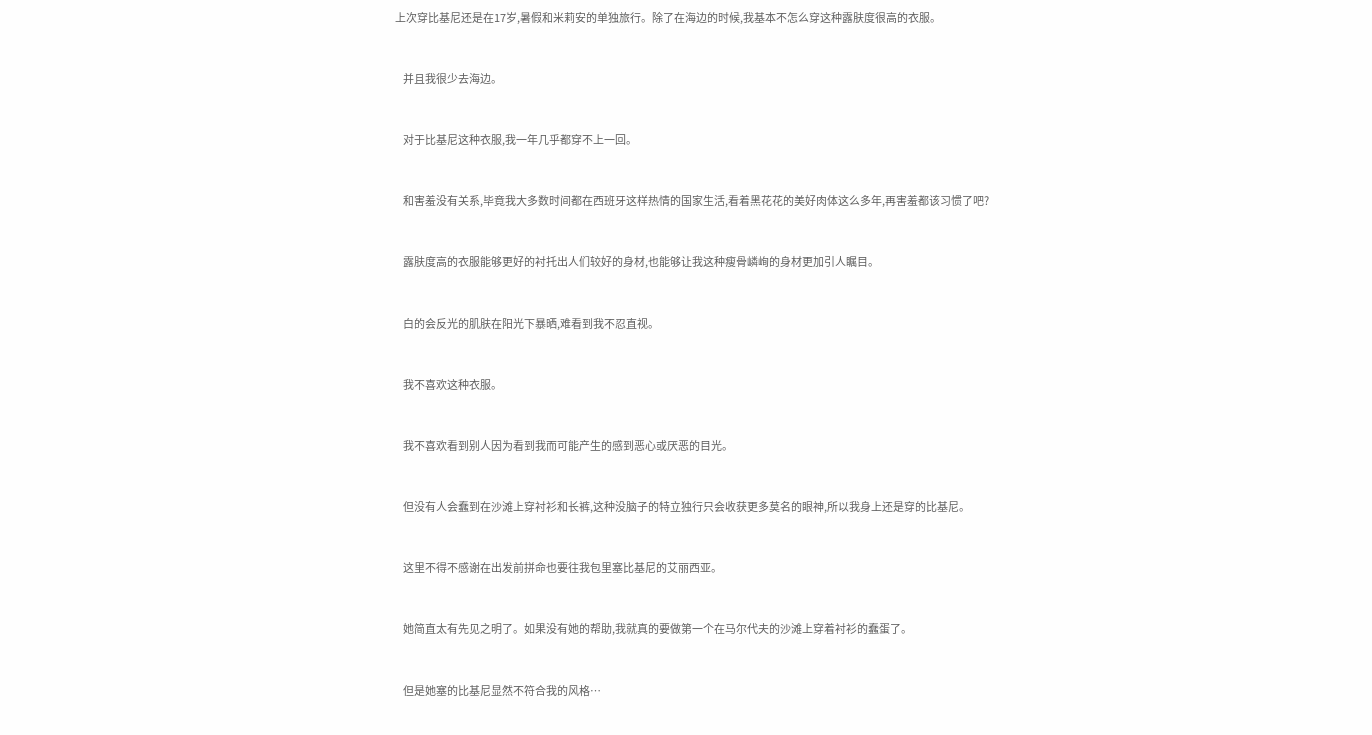上次穿比基尼还是在17岁,暑假和米莉安的单独旅行。除了在海边的时候,我基本不怎么穿这种露肤度很高的衣服。


    并且我很少去海边。


    对于比基尼这种衣服,我一年几乎都穿不上一回。


    和害羞没有关系,毕竟我大多数时间都在西班牙这样热情的国家生活,看着黑花花的美好肉体这么多年,再害羞都该习惯了吧?


    露肤度高的衣服能够更好的衬托出人们较好的身材,也能够让我这种瘦骨嶙峋的身材更加引人瞩目。


    白的会反光的肌肤在阳光下暴晒,难看到我不忍直视。


    我不喜欢这种衣服。


    我不喜欢看到别人因为看到我而可能产生的感到恶心或厌恶的目光。


    但没有人会蠢到在沙滩上穿衬衫和长裤,这种没脑子的特立独行只会收获更多莫名的眼神,所以我身上还是穿的比基尼。


    这里不得不感谢在出发前拼命也要往我包里塞比基尼的艾丽西亚。


    她简直太有先见之明了。如果没有她的帮助,我就真的要做第一个在马尔代夫的沙滩上穿着衬衫的蠢蛋了。


    但是她塞的比基尼显然不符合我的风格…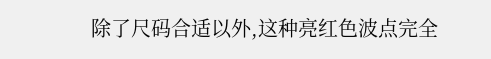除了尺码合适以外,这种亮红色波点完全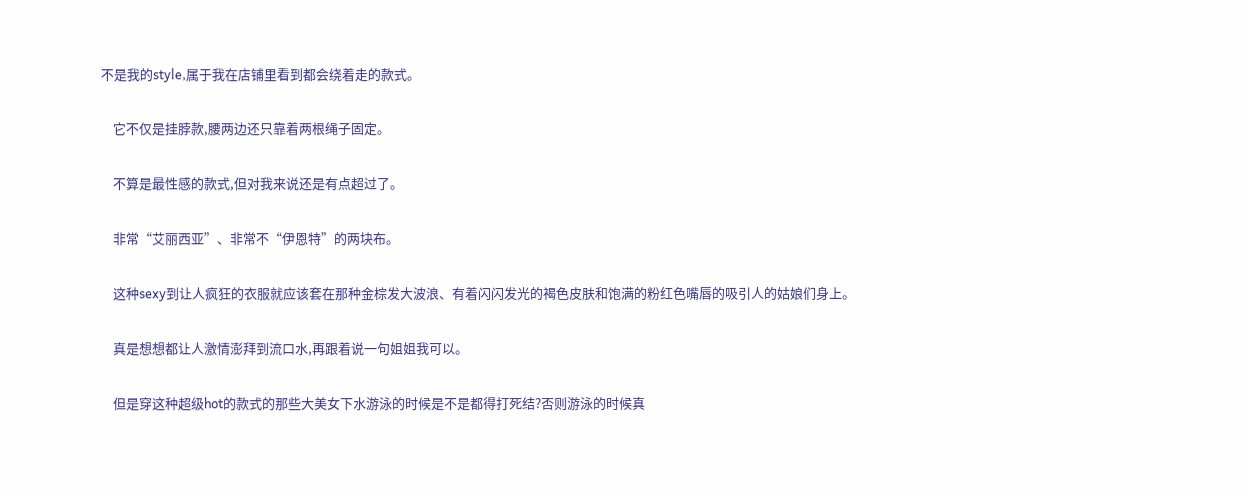不是我的style,属于我在店铺里看到都会绕着走的款式。


    它不仅是挂脖款,腰两边还只靠着两根绳子固定。


    不算是最性感的款式,但对我来说还是有点超过了。


    非常“艾丽西亚”、非常不“伊恩特”的两块布。


    这种sexy到让人疯狂的衣服就应该套在那种金棕发大波浪、有着闪闪发光的褐色皮肤和饱满的粉红色嘴唇的吸引人的姑娘们身上。


    真是想想都让人激情澎拜到流口水,再跟着说一句姐姐我可以。


    但是穿这种超级hot的款式的那些大美女下水游泳的时候是不是都得打死结?否则游泳的时候真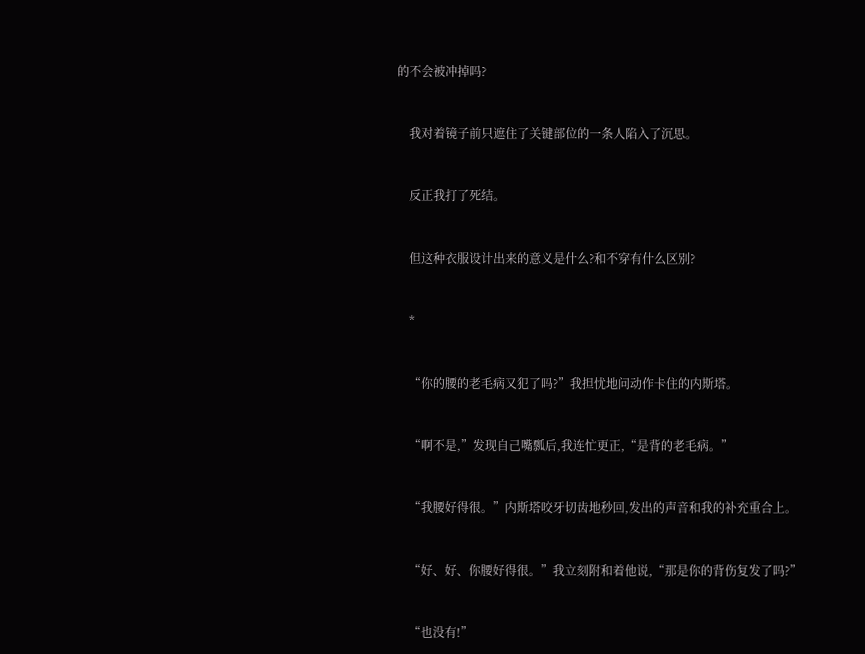的不会被冲掉吗?


    我对着镜子前只遮住了关键部位的一条人陷入了沉思。


    反正我打了死结。


    但这种衣服设计出来的意义是什么?和不穿有什么区别?


    *


    “你的腰的老毛病又犯了吗?”我担忧地问动作卡住的内斯塔。


    “啊不是,”发现自己嘴瓢后,我连忙更正,“是背的老毛病。”


    “我腰好得很。”内斯塔咬牙切齿地秒回,发出的声音和我的补充重合上。


    “好、好、你腰好得很。”我立刻附和着他说,“那是你的背伤复发了吗?”


    “也没有!”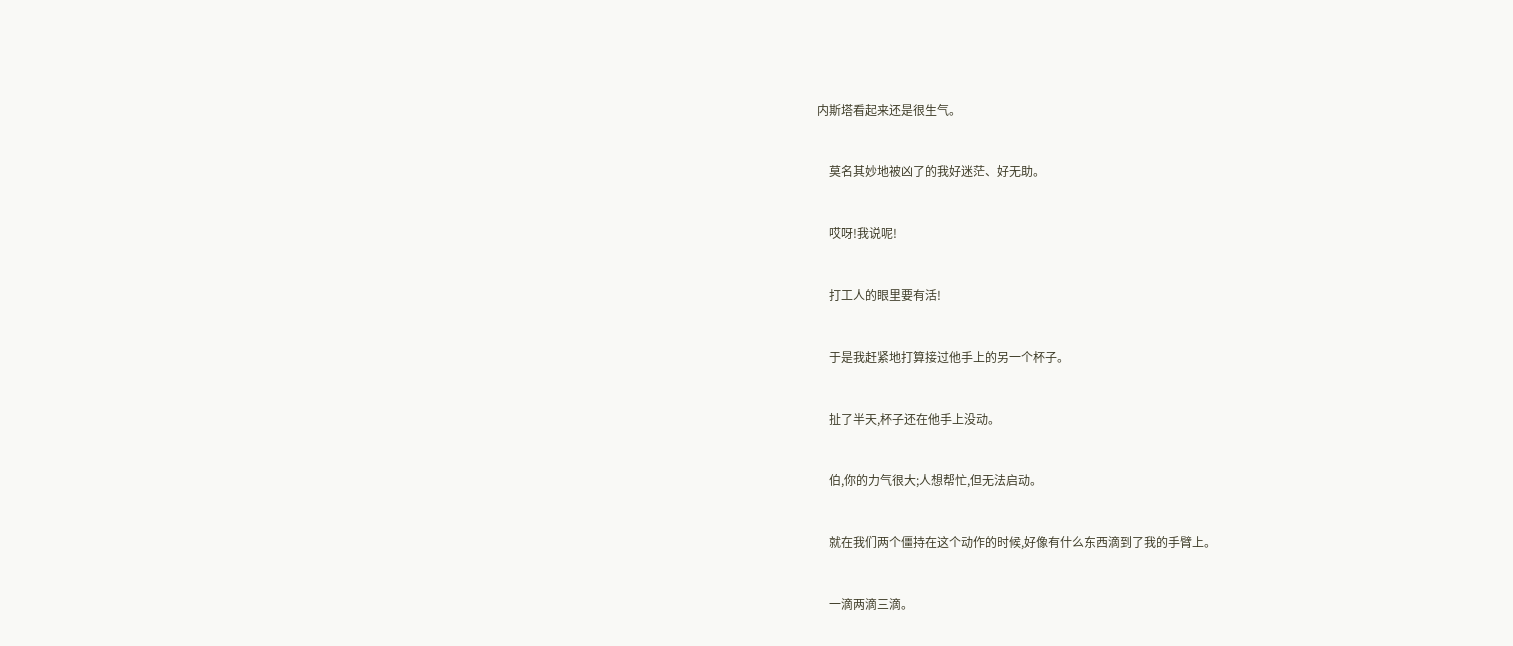内斯塔看起来还是很生气。


    莫名其妙地被凶了的我好迷茫、好无助。


    哎呀!我说呢!


    打工人的眼里要有活!


    于是我赶紧地打算接过他手上的另一个杯子。


    扯了半天,杯子还在他手上没动。


    伯,你的力气很大;人想帮忙,但无法启动。


    就在我们两个僵持在这个动作的时候,好像有什么东西滴到了我的手臂上。


    一滴两滴三滴。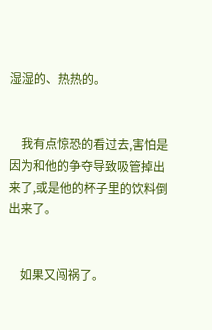湿湿的、热热的。


    我有点惊恐的看过去,害怕是因为和他的争夺导致吸管掉出来了,或是他的杯子里的饮料倒出来了。


    如果又闯祸了。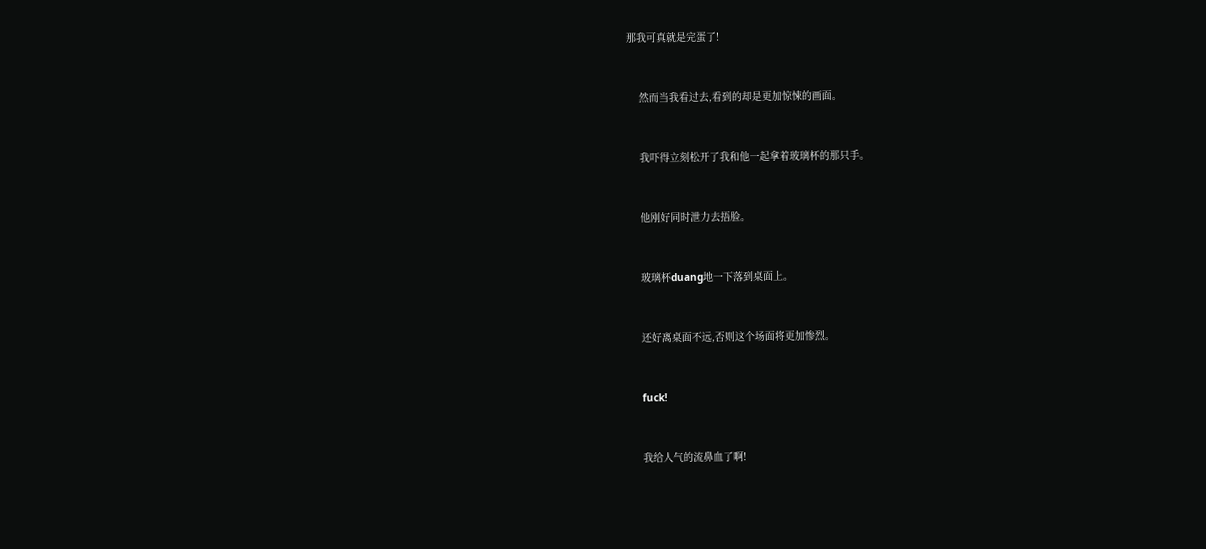那我可真就是完蛋了!


    然而当我看过去,看到的却是更加惊悚的画面。


    我吓得立刻松开了我和他一起拿着玻璃杯的那只手。


    他刚好同时泄力去捂脸。


    玻璃杯duang地一下落到桌面上。


    还好离桌面不远,否则这个场面将更加惨烈。


    fuck!


    我给人气的流鼻血了啊!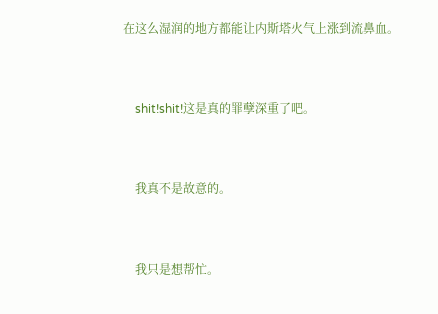在这么湿润的地方都能让内斯塔火气上涨到流鼻血。


    shit!shit!这是真的罪孽深重了吧。


    我真不是故意的。


    我只是想帮忙。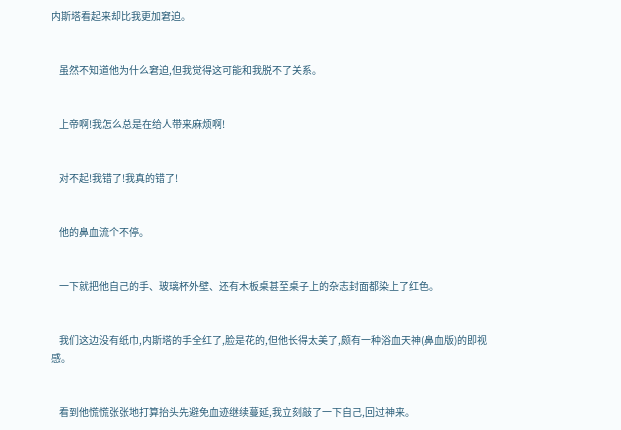内斯塔看起来却比我更加窘迫。


    虽然不知道他为什么窘迫,但我觉得这可能和我脱不了关系。


    上帝啊!我怎么总是在给人带来麻烦啊!


    对不起!我错了!我真的错了!


    他的鼻血流个不停。


    一下就把他自己的手、玻璃杯外壁、还有木板桌甚至桌子上的杂志封面都染上了红色。


    我们这边没有纸巾,内斯塔的手全红了,脸是花的,但他长得太美了,颇有一种浴血天神(鼻血版)的即视感。


    看到他慌慌张张地打算抬头先避免血迹继续蔓延,我立刻敲了一下自己,回过神来。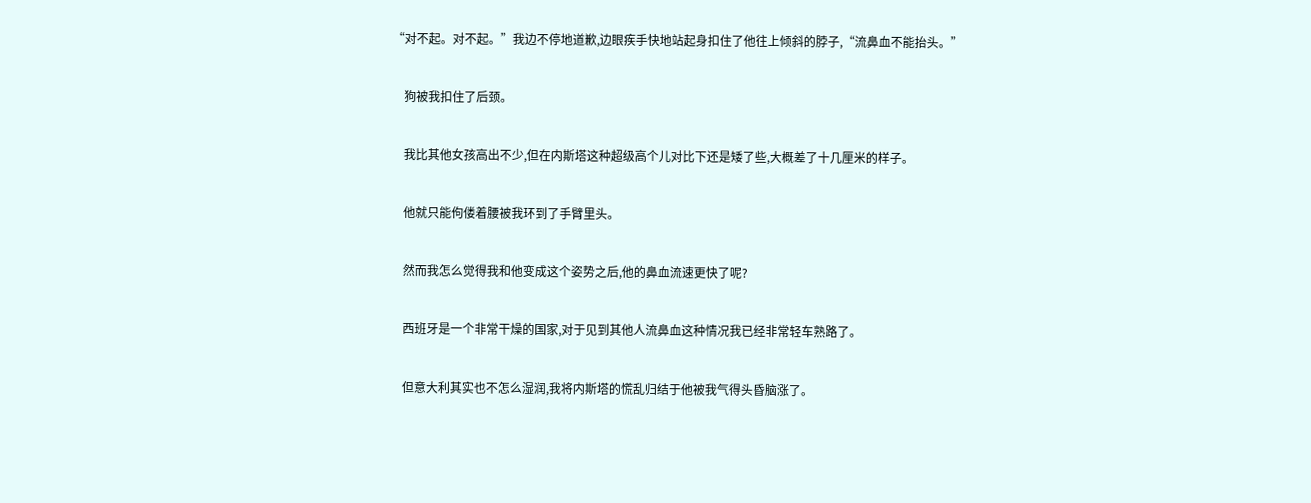“对不起。对不起。”我边不停地道歉,边眼疾手快地站起身扣住了他往上倾斜的脖子,“流鼻血不能抬头。”


    狗被我扣住了后颈。


    我比其他女孩高出不少,但在内斯塔这种超级高个儿对比下还是矮了些,大概差了十几厘米的样子。


    他就只能佝偻着腰被我环到了手臂里头。


    然而我怎么觉得我和他变成这个姿势之后,他的鼻血流速更快了呢?


    西班牙是一个非常干燥的国家,对于见到其他人流鼻血这种情况我已经非常轻车熟路了。


    但意大利其实也不怎么湿润,我将内斯塔的慌乱归结于他被我气得头昏脑涨了。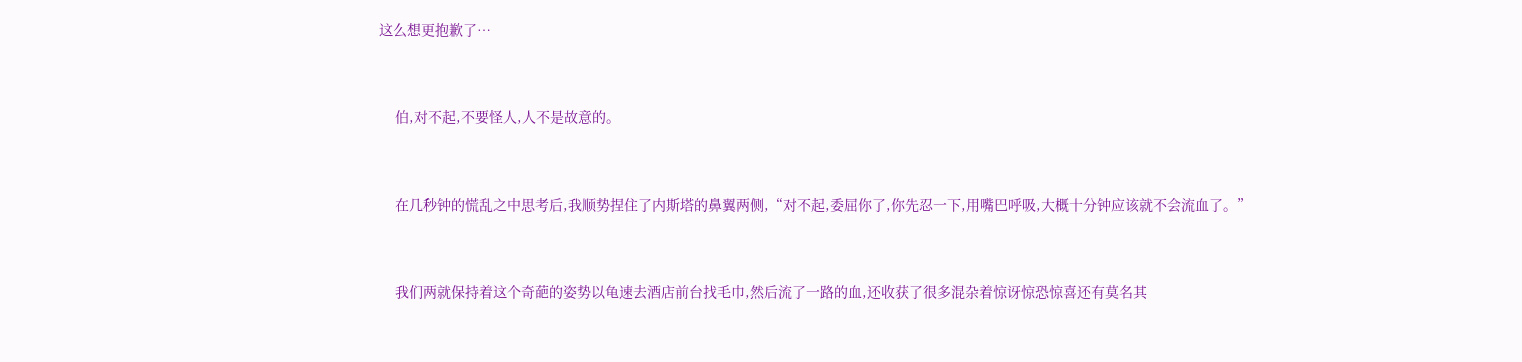这么想更抱歉了…


    伯,对不起,不要怪人,人不是故意的。


    在几秒钟的慌乱之中思考后,我顺势捏住了内斯塔的鼻翼两侧,“对不起,委屈你了,你先忍一下,用嘴巴呼吸,大概十分钟应该就不会流血了。”


    我们两就保持着这个奇葩的姿势以龟速去酒店前台找毛巾,然后流了一路的血,还收获了很多混杂着惊讶惊恐惊喜还有莫名其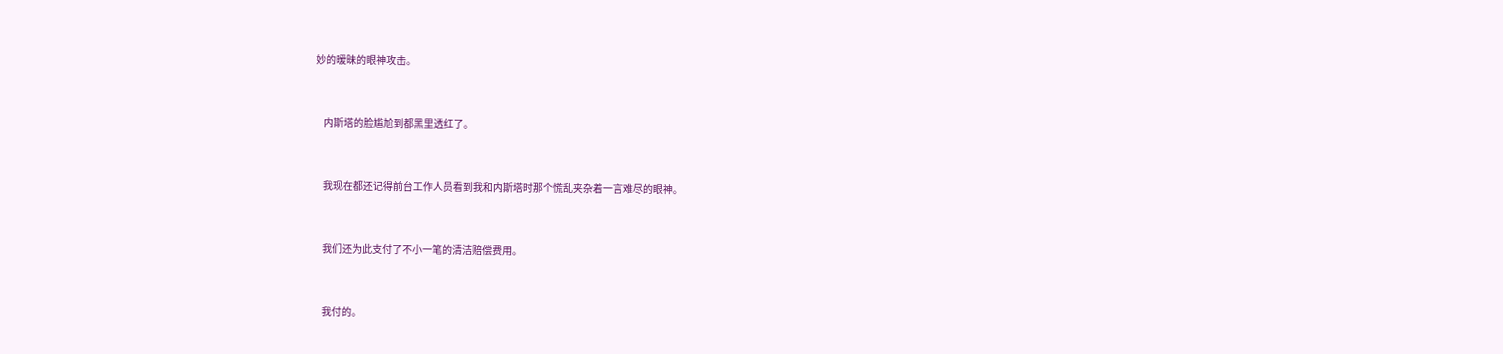妙的暧昧的眼神攻击。


    内斯塔的脸尴尬到都黑里透红了。


    我现在都还记得前台工作人员看到我和内斯塔时那个慌乱夹杂着一言难尽的眼神。


    我们还为此支付了不小一笔的清洁赔偿费用。


    我付的。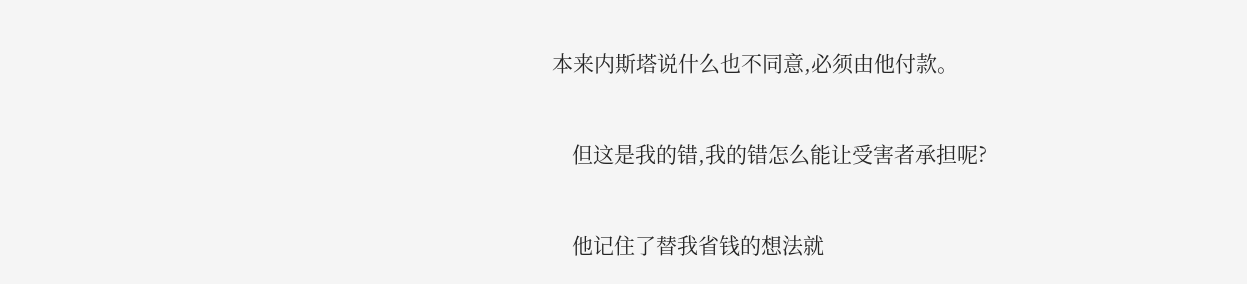本来内斯塔说什么也不同意,必须由他付款。


    但这是我的错,我的错怎么能让受害者承担呢?


    他记住了替我省钱的想法就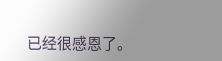已经很感恩了。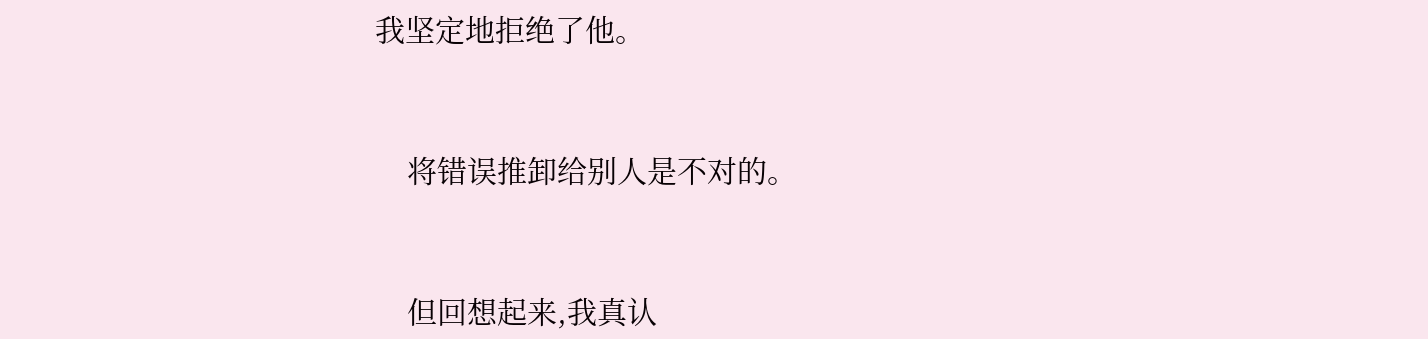我坚定地拒绝了他。


    将错误推卸给别人是不对的。


    但回想起来,我真认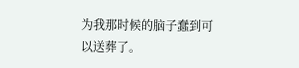为我那时候的脑子蠢到可以送葬了。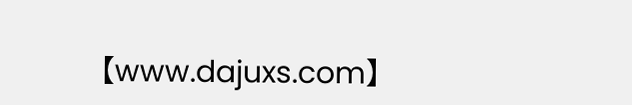【www.dajuxs.com】